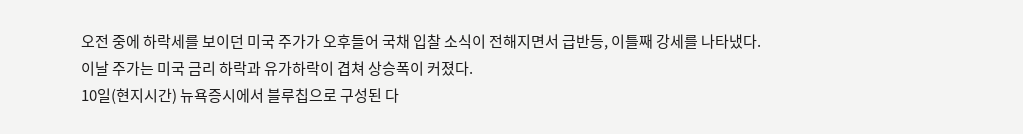오전 중에 하락세를 보이던 미국 주가가 오후들어 국채 입찰 소식이 전해지면서 급반등, 이틀째 강세를 나타냈다. 이날 주가는 미국 금리 하락과 유가하락이 겹쳐 상승폭이 커졌다.
10일(현지시간) 뉴욕증시에서 블루칩으로 구성된 다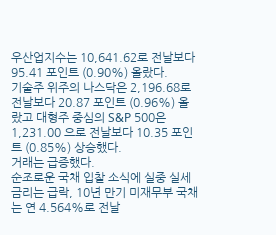우산업지수는 10,641.62로 전날보다 95.41 포인트 (0.90%) 올랐다.
기술주 위주의 나스닥은 2,196.68로 전날보다 20.87 포인트 (0.96%) 올랐고 대형주 중심의 S&P 500은 1,231.00 으로 전날보다 10.35 포인트 (0.85%) 상승했다.
거래는 급증했다.
순조로운 국채 입찰 소식에 실중 실세금리는 급락, 10년 만기 미재무부 국채는 연 4.564%로 전날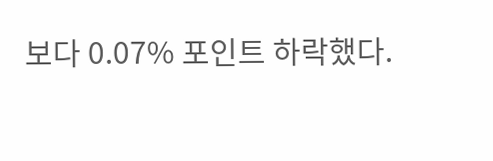보다 0.07% 포인트 하락했다.